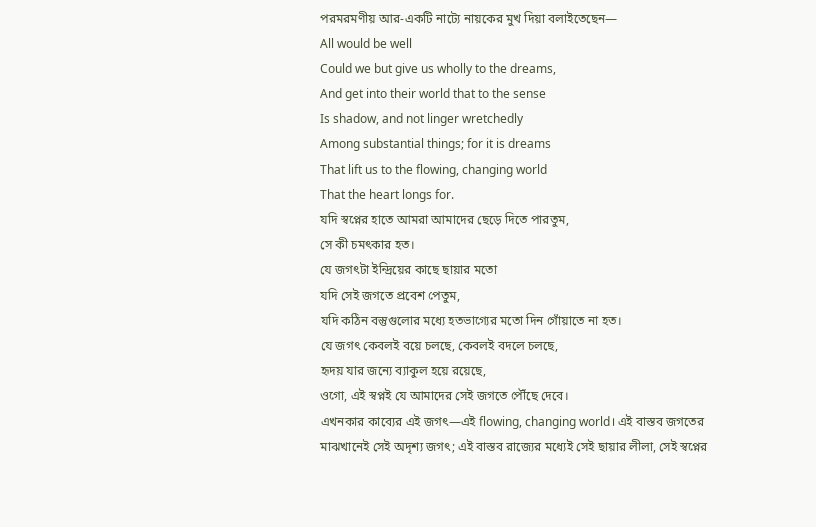পরমরমণীয় আর-একটি নাট্যে নায়কের মুখ দিয়া বলাইতেছেন—
All would be well
Could we but give us wholly to the dreams,
And get into their world that to the sense
Is shadow, and not linger wretchedly
Among substantial things; for it is dreams
That lift us to the flowing, changing world
That the heart longs for.
যদি স্বপ্নের হাতে আমরা আমাদের ছেড়ে দিতে পারতুম,
সে কী চমৎকার হত।
যে জগৎটা ইন্দ্রিয়ের কাছে ছায়ার মতো
যদি সেই জগতে প্রবেশ পেতুম,
যদি কঠিন বস্তুগুলোর মধ্যে হতভাগ্যের মতো দিন গোঁয়াতে না হত।
যে জগৎ কেবলই বয়ে চলছে, কেবলই বদলে চলছে,
হৃদয় যার জন্যে ব্যাকুল হয়ে রয়েছে,
ওগো, এই স্বপ্নই যে আমাদের সেই জগতে পৌঁছে দেবে।
এখনকার কাব্যের এই জগৎ—এই flowing, changing world। এই বাস্তব জগতের মাঝখানেই সেই অদৃশ্য জগৎ; এই বাস্তব রাজ্যের মধ্যেই সেই ছায়ার লীলা, সেই স্বপ্নের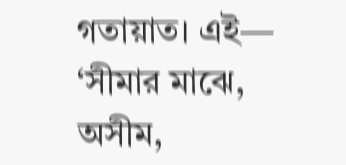গতায়াত। এই—
‘সীমার মাঝে, অসীম,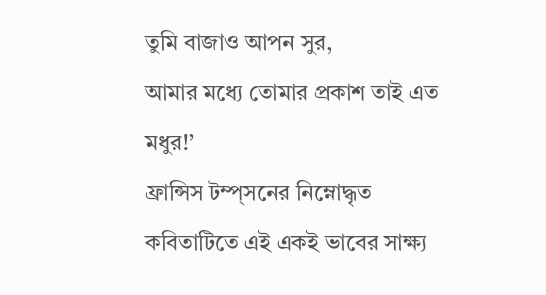তুমি বাজাও আপন সুর,
আমার মধ্যে তোমার প্রকাশ তাই এত মধুর!’
ফ্রান্সিস টম্প্সনের নিম্নোদ্ধৃত কবিতাটিতে এই একই ভাবের সাক্ষ্য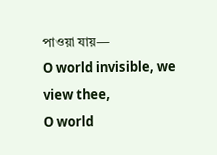পাওয়া যায়—
O world invisible, we view thee,
O world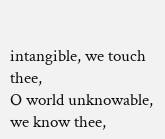intangible, we touch thee,
O world unknowable, we know thee,